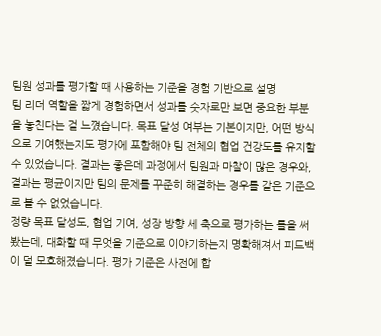팀원 성과를 평가할 때 사용하는 기준을 경험 기반으로 설명
팀 리더 역할을 짧게 경험하면서 성과를 숫자로만 보면 중요한 부분을 놓친다는 걸 느꼈습니다. 목표 달성 여부는 기본이지만, 어떤 방식으로 기여했는지도 평가에 포함해야 팀 전체의 협업 건강도를 유지할 수 있었습니다. 결과는 좋은데 과정에서 팀원과 마찰이 많은 경우와, 결과는 평균이지만 팀의 문제를 꾸준히 해결하는 경우를 같은 기준으로 볼 수 없었습니다.
정량 목표 달성도, 협업 기여, 성장 방향 세 축으로 평가하는 틀을 써봤는데, 대화할 때 무엇을 기준으로 이야기하는지 명확해져서 피드백이 덜 모호해졌습니다. 평가 기준은 사전에 합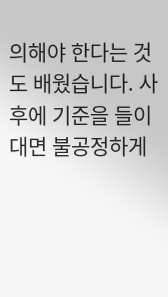의해야 한다는 것도 배웠습니다. 사후에 기준을 들이대면 불공정하게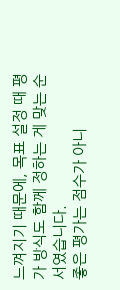느껴지기 때문에, 목표 설정 때 평가 방식도 함께 정하는 게 맞는 순서였습니다.
좋은 평가는 점수가 아니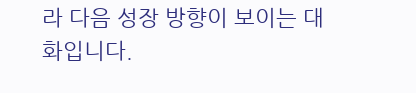라 다음 성장 방향이 보이는 대화입니다.